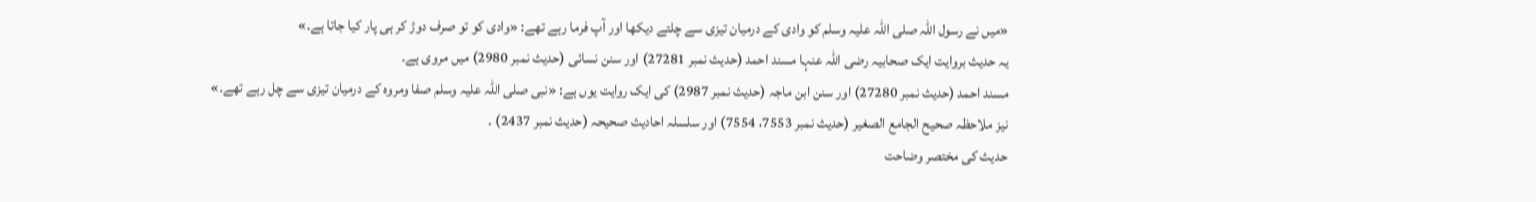«میں نے رسول اللہ صلی اللہ علیہ وسلم کو وادی کے درمیان تیزی سے چلتے دیکھا اور آپ فرما رہے تھے: «وادی کو تو صرف دوڑ کر ہی پار کیا جاتا ہے۔»
یہ حدیث بروایت ایک صحابیہ رضی اللہ عنہا مسند احمد (حدیث نمبر 27281) اور سنن نسائی (حدیث نمبر 2980) میں مروی ہے۔
مسند احمد (حدیث نمبر 27280) اور سنن ابن ماجہ (حدیث نمبر 2987) کی ایک روایت یوں ہے: «نبی صلی اللہ علیہ وسلم صفا ومروہ کے درمیان تیزی سے چل رہے تھے۔»
نیز ملاحظہ صحیح الجامع الصغیر (حدیث نمبر 7553، 7554) اور سلسلہ احادیث صحیحہ (حدیث نمبر 2437) ۔
حدیث کی مختصر وضاحت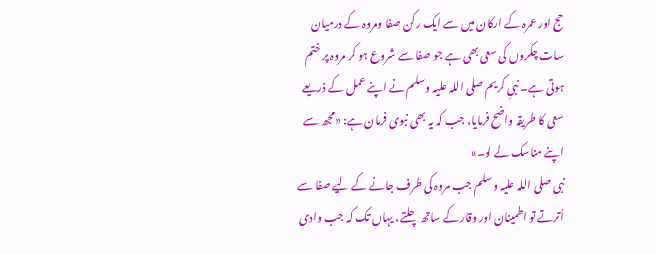حج اور عمرہ کے ارکان میں سے ایک رکن صفا ومروہ کے درمیان سات چکروں کی سعی بھی ہے جو صفا سے شروع ہو کر مروہ پر ختم ہوتی ہے۔ نبیِ کریم صلی اللہ علیہ وسلم نے اپنے عمل کے ذریعے سعی کا طریقہ واضح فرمایا، جب کہ یہ بھی نبوی فرمان ہے: «مجھ سے اپنے مناسک لے لو۔»
نبی صلی اللہ علیہ وسلم جب مروہ کی طرف جانے کے لیے صفا سے اُترتے تو اطمینان اور وقار کے ساتھ چلتے، یہاں تک کہ جب وادی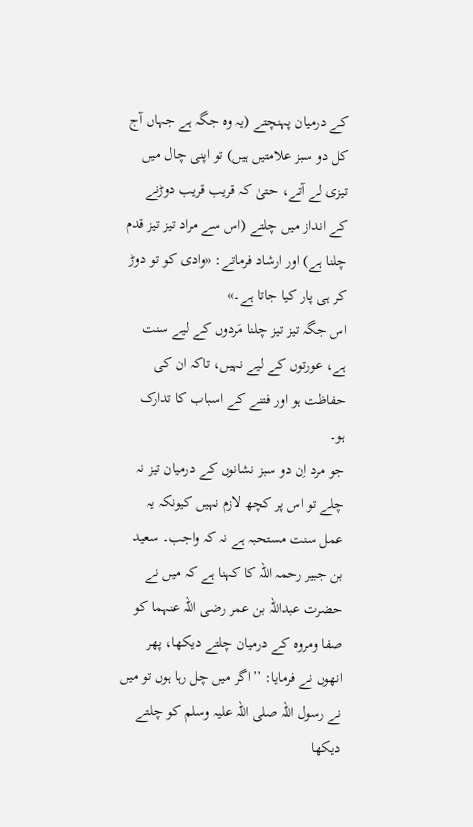کے درمیان پہنچتے (یہ وہ جگہ ہے جہاں آج کل دو سبز علامتیں ہیں) تو اپنی چال میں تیزی لے آتے، حتیٰ کہ قریب قریب دوڑنے کے انداز میں چلتے (اس سے مراد تیز تیز قدم چلنا ہے) اور ارشاد فرماتے: «وادی کو تو دوڑ کر ہی پار کیا جاتا ہے۔»
اس جگہ تیز تیز چلنا مَردوں کے لیے سنت ہے، عورتوں کے لیے نہیں، تاکہ ان کی حفاظت ہو اور فتنے کے اسباب کا تدارک ہو۔
جو مرد اِن دو سبز نشانوں کے درمیان تیز نہ چلے تو اس پر کچھ لازم نہیں کیونکہ یہ عمل سنت مستحبہ ہے نہ کہ واجب۔ سعید بن جبیر رحمہ اللہ کا کہنا ہے کہ میں نے حضرت عبداللہ بن عمر رضی اللہ عنہما کو صفا ومروہ کے درمیان چلتے دیکھا، پھر انھوں نے فرمایا: ’’اگر میں چل رہا ہوں تو میں نے رسول اللہ صلی اللہ علیہ وسلم کو چلتے دیکھا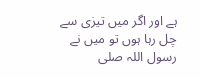ہے اور اگر میں تیزی سے چل رہا ہوں تو میں نے رسول اللہ صلی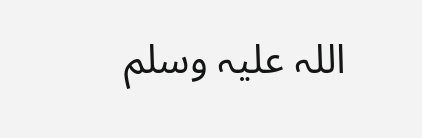اللہ علیہ وسلم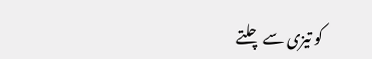کو تیزی سے چلتے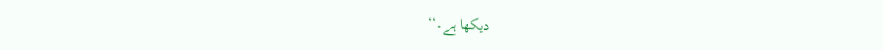دیکھا ہے۔‘‘